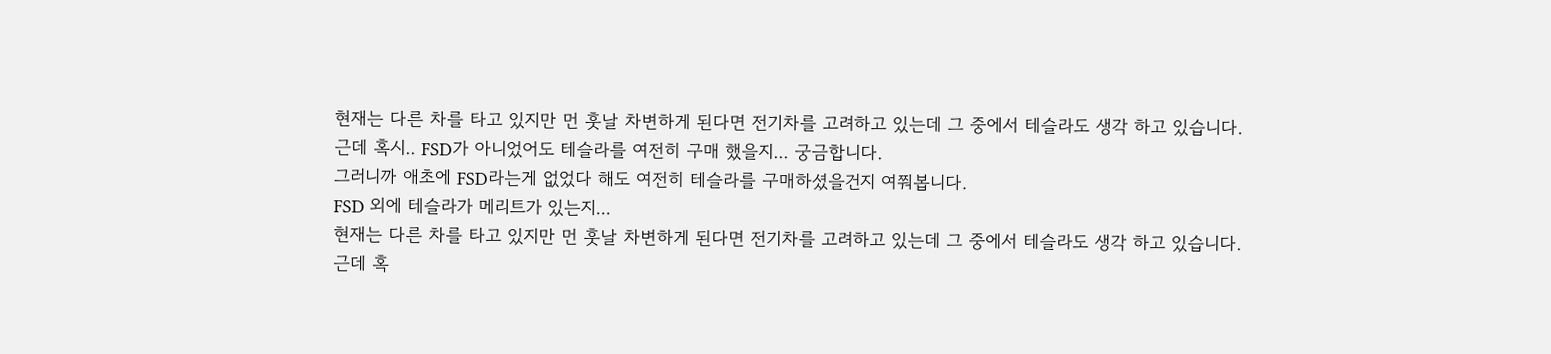현재는 다른 차를 타고 있지만 먼 훗날 차변하게 된다면 전기차를 고려하고 있는데 그 중에서 테슬라도 생각 하고 있습니다.
근데 혹시.. FSD가 아니었어도 테슬라를 여전히 구매 했을지... 궁금합니다.
그러니까 애초에 FSD라는게 없었다 해도 여전히 테슬라를 구매하셨을건지 여쭤봅니다.
FSD 외에 테슬라가 메리트가 있는지...
현재는 다른 차를 타고 있지만 먼 훗날 차변하게 된다면 전기차를 고려하고 있는데 그 중에서 테슬라도 생각 하고 있습니다.
근데 혹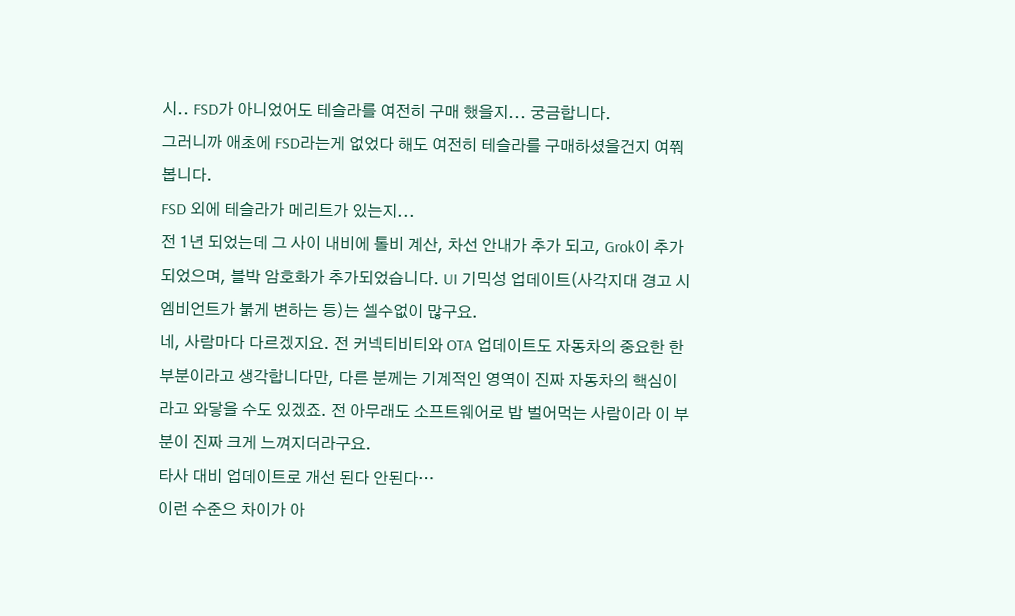시.. FSD가 아니었어도 테슬라를 여전히 구매 했을지... 궁금합니다.
그러니까 애초에 FSD라는게 없었다 해도 여전히 테슬라를 구매하셨을건지 여쭤봅니다.
FSD 외에 테슬라가 메리트가 있는지...
전 1년 되었는데 그 사이 내비에 톨비 계산, 차선 안내가 추가 되고, Grok이 추가되었으며, 블박 암호화가 추가되었습니다. UI 기믹성 업데이트(사각지대 경고 시 엠비언트가 붉게 변하는 등)는 셀수없이 많구요.
네, 사람마다 다르겠지요. 전 커넥티비티와 OTA 업데이트도 자동차의 중요한 한 부분이라고 생각합니다만, 다른 분께는 기계적인 영역이 진짜 자동차의 핵심이라고 와닿을 수도 있겠죠. 전 아무래도 소프트웨어로 밥 벌어먹는 사람이라 이 부분이 진짜 크게 느껴지더라구요.
타사 대비 업데이트로 개선 된다 안된다…
이런 수준으 차이가 아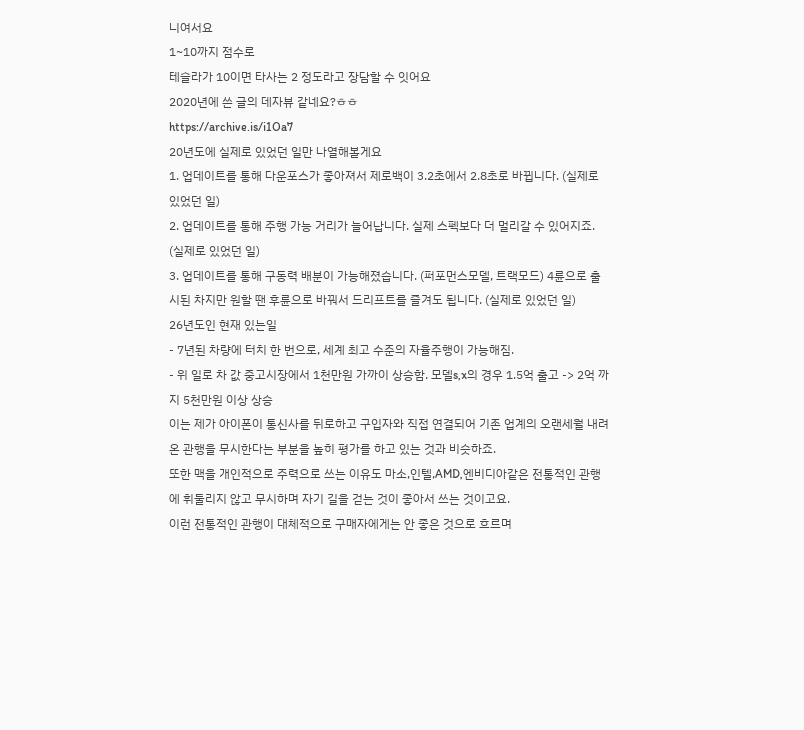니여서요
1~10까지 점수로
테슬라가 10이면 타사는 2 정도라고 장담할 수 잇어요
2020년에 쓴 글의 데자뷰 같네요?ㅎㅎ
https://archive.is/i1Oa7
20년도에 실제로 있었던 일만 나열해볼게요
1. 업데이트를 통해 다운포스가 좋아져서 제로백이 3.2초에서 2.8초로 바뀝니다. (실제로 있었던 일)
2. 업데이트를 통해 주행 가능 거리가 늘어납니다. 실제 스펙보다 더 멀리갈 수 있어지죠. (실제로 있었던 일)
3. 업데이트를 통해 구동력 배분이 가능해졌습니다. (퍼포먼스모델, 트랙모드) 4륜으로 출시된 차지만 원할 땐 후륜으로 바꿔서 드리프트를 즐겨도 됩니다. (실제로 있었던 일)
26년도인 현재 있는일
- 7년된 차량에 터치 한 번으로, 세계 최고 수준의 자율주행이 가능해짐.
- 위 일로 차 값 중고시장에서 1천만원 가까이 상승함. 모델s,x의 경우 1.5억 출고 -> 2억 까지 5천만원 이상 상승
이는 제가 아이폰이 통신사를 뒤로하고 구입자와 직접 연결되어 기존 업계의 오랜세월 내려온 관행을 무시한다는 부분을 높히 평가를 하고 있는 것과 비슷하죠.
또한 맥을 개인적으로 주력으로 쓰는 이유도 마소,인텔,AMD,엔비디아같은 전통적인 관행에 휘둘리지 않고 무시하며 자기 길을 걷는 것이 좋아서 쓰는 것이고요.
이런 전통적인 관행이 대체적으로 구매자에게는 안 좋은 것으로 흐르며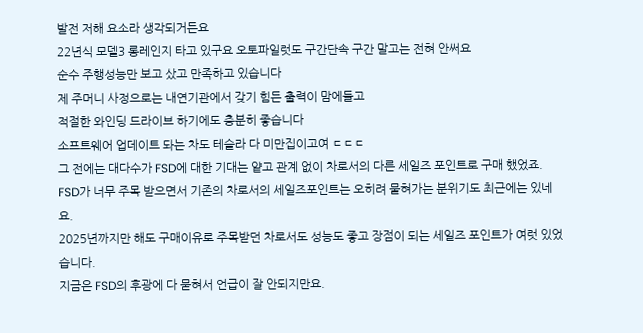발전 저해 요소라 생각되거든요
22년식 모델3 롱레인지 타고 있구요 오토파일럿도 구간단속 구간 말고는 전혀 안써요
순수 주행성능만 보고 샀고 만족하고 있습니다
제 주머니 사정으로는 내연기관에서 갖기 힘든 출력이 맘에들고
적절한 와인딩 드라이브 하기에도 충분히 좋습니다
소프트웨어 업데이트 돠는 차도 테슬라 다 미만집이고여 ㄷㄷㄷ
그 전에는 대다수가 FSD에 대한 기대는 얕고 관계 없이 차로서의 다른 세일즈 포인트로 구매 했었죠.
FSD가 너무 주목 받으면서 기존의 차로서의 세일즈포인트는 오히려 뭍혀가는 분위기도 최근에는 있네요.
2025년까지만 해도 구매이유로 주목받던 차로서도 성능도 좋고 장점이 되는 세일즈 포인트가 여럿 있었습니다.
지금은 FSD의 후광에 다 묻혀서 언급이 잘 안되지만요.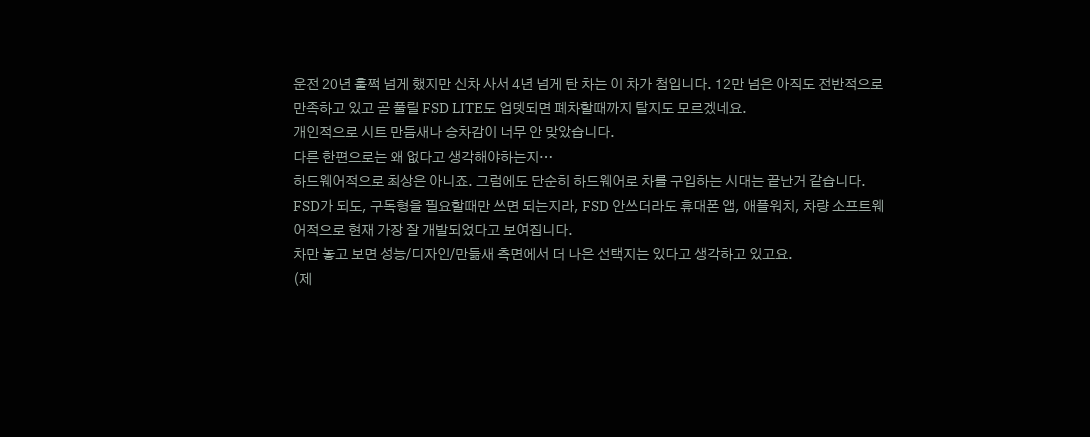운전 20년 훌쩍 넘게 했지만 신차 사서 4년 넘게 탄 차는 이 차가 첨입니다. 12만 넘은 아직도 전반적으로 만족하고 있고 곧 풀릴 FSD LITE도 업뎃되면 폐차할때까지 탈지도 모르겠네요.
개인적으로 시트 만듬새나 승차감이 너무 안 맞았습니다.
다른 한편으로는 왜 없다고 생각해야하는지…
하드웨어적으로 최상은 아니죠. 그럼에도 단순히 하드웨어로 차를 구입하는 시대는 끝난거 같습니다.
FSD가 되도, 구독형을 필요할때만 쓰면 되는지라, FSD 안쓰더라도 휴대폰 앱, 애플워치, 차량 소프트웨어적으로 현재 가장 잘 개발되었다고 보여집니다.
차만 놓고 보면 성능/디자인/만듦새 측면에서 더 나은 선택지는 있다고 생각하고 있고요.
(제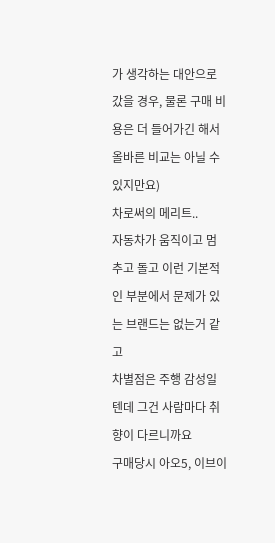가 생각하는 대안으로 갔을 경우, 물론 구매 비용은 더 들어가긴 해서 올바른 비교는 아닐 수 있지만요)
차로써의 메리트..
자동차가 움직이고 멈추고 돌고 이런 기본적인 부분에서 문제가 있는 브랜드는 없는거 같고
차별점은 주행 감성일텐데 그건 사람마다 취향이 다르니까요
구매당시 아오5, 이브이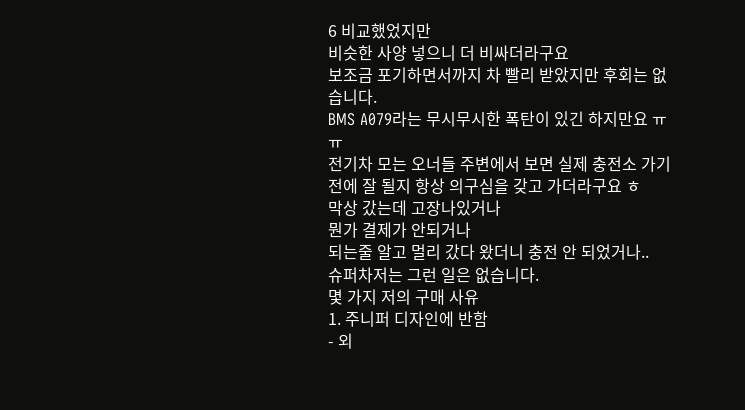6 비교했었지만
비슷한 사양 넣으니 더 비싸더라구요
보조금 포기하면서까지 차 빨리 받았지만 후회는 없습니다.
BMS A079라는 무시무시한 폭탄이 있긴 하지만요 ㅠㅠ
전기차 모는 오너들 주변에서 보면 실제 충전소 가기 전에 잘 될지 항상 의구심을 갖고 가더라구요 ㅎ
막상 갔는데 고장나있거나
뭔가 결제가 안되거나
되는줄 알고 멀리 갔다 왔더니 충전 안 되었거나..
슈퍼차저는 그런 일은 없습니다.
몇 가지 저의 구매 사유
1. 주니퍼 디자인에 반함
- 외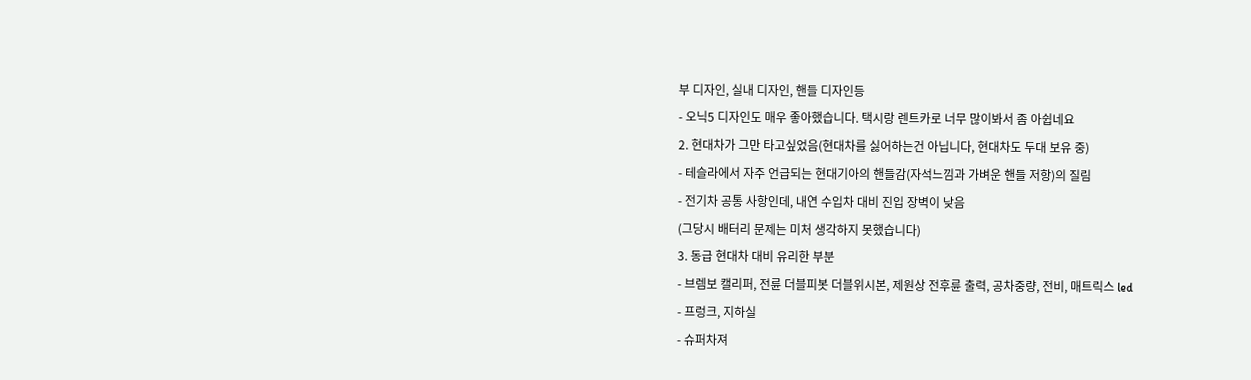부 디자인, 실내 디자인, 핸들 디자인등
- 오닉5 디자인도 매우 좋아했습니다. 택시랑 렌트카로 너무 많이봐서 좀 아쉽네요
2. 현대차가 그만 타고싶었음(현대차를 싫어하는건 아닙니다, 현대차도 두대 보유 중)
- 테슬라에서 자주 언급되는 현대기아의 핸들감(자석느낌과 가벼운 핸들 저항)의 질림
- 전기차 공통 사항인데, 내연 수입차 대비 진입 장벽이 낮음
(그당시 배터리 문제는 미처 생각하지 못했습니다)
3. 동급 현대차 대비 유리한 부분
- 브렘보 캘리퍼, 전륜 더블피봇 더블위시본, 제원상 전후륜 출력, 공차중량, 전비, 매트릭스 led
- 프렁크, 지하실
- 슈퍼차져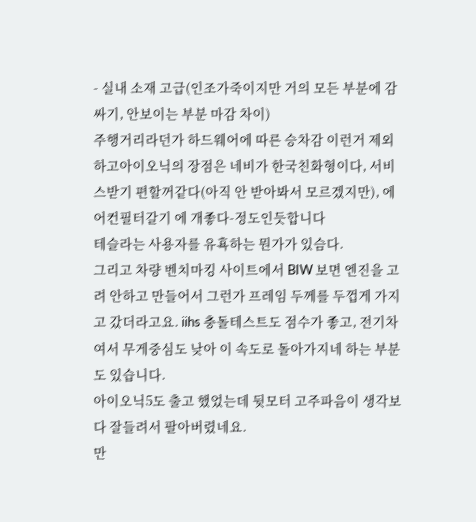- 실내 소재 고급(인조가죽이지만 거의 모든 부분에 감싸기, 안보이는 부분 마감 차이)
주행거리라던가 하드웨어에 따른 승차감 이런거 제외하고아이오닉의 장점은 네비가 한국친화형이다, 서비스받기 편할꺼같다(아직 안 받아봐서 모르겠지만), 에어컨필터갈기 에 개좋다-정도인듯합니다
테슬라는 사용자를 유횩하는 뭔가가 있슴다.
그리고 차량 벤치마킹 사이트에서 BIW 보면 엔진을 고려 안하고 만들어서 그런가 프레임 두께를 두껍게 가지고 갔더라고요. iihs 충돌테스트도 점수가 좋고, 전기차여서 무게중심도 낮아 이 속도로 돌아가지네 하는 부분도 있습니다.
아이오닉5도 출고 했었는데 뒷모터 고주파음이 생각보다 잘들려서 팔아버렸네요.
만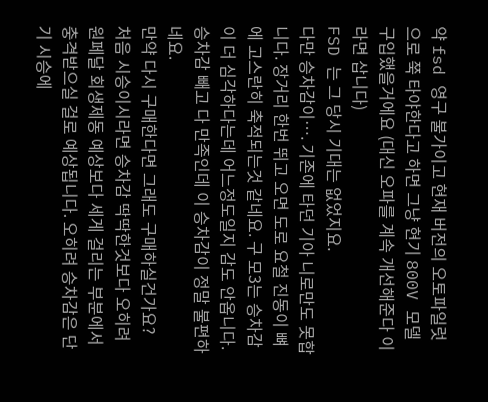약 fsd 영구 불가이고 현재 버전의 오토파일럿으로 쭉 타야한다고 하면 그냥 현기 800V 모델 구입했을거에요 (대신 오파를 계속 개선해준다 이라면 삽니다)
FSD 는 그 당시 기대는 없었지요.
다만 승차감이…. 기존에 타던 기아 니로만도 못합니다. 장거리 한번 뛰고 오면 도로 요철 진동이 뼈에 고스란히 축적되는것 같네요. 구 모3는 승차감이 더 심각하다는데 어느정도일지 감도 안옵니다. 승차감 빼고 다 만족인데 이 승차감이 정말 불편하네요.
만약 다시 구매한다면 그래도 구매하실건가요?
처음 시승이시라면 승차감 딱딱한것보다 오히려 원페달 회생제동 예상보다 세게 걸리는 부분에서 충격받으실 걸로 예상됩니다. 오히려 승차감은 단기 시승에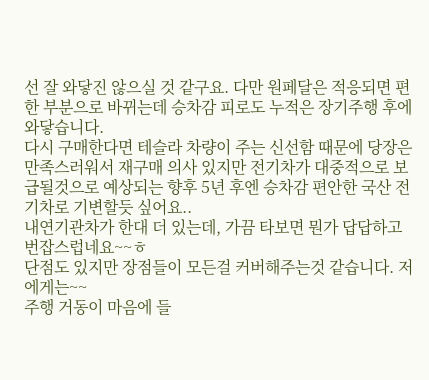선 잘 와닿진 않으실 것 같구요. 다만 원페달은 적응되면 편한 부분으로 바뀌는데 승차감 피로도 누적은 장기주행 후에 와닿습니다.
다시 구매한다면 테슬라 차량이 주는 신선함 때문에 당장은 만족스러워서 재구매 의사 있지만 전기차가 대중적으로 보급될것으로 예상되는 향후 5년 후엔 승차감 편안한 국산 전기차로 기변할듯 싶어요..
내연기관차가 한대 더 있는데, 가끔 타보면 뭔가 답답하고 번잡스럽네요~~ㅎ
단점도 있지만 장점들이 모든걸 커버해주는것 같습니다. 저에게는~~
주행 거동이 마음에 들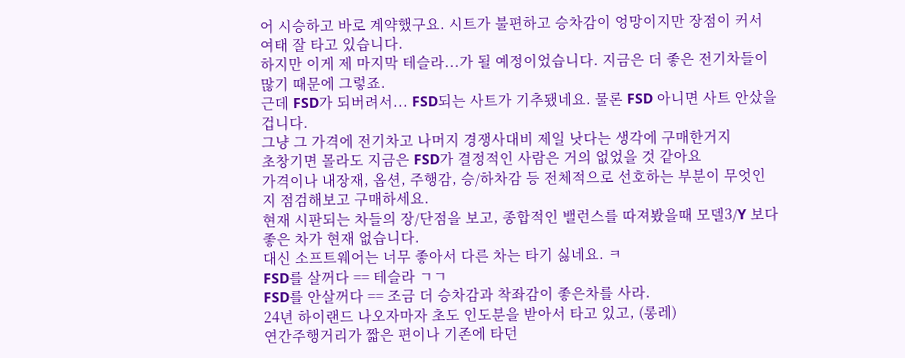어 시승하고 바로 계약했구요. 시트가 불편하고 승차감이 엉망이지만 장점이 커서 여태 잘 타고 있습니다.
하지만 이게 제 마지막 테슬라...가 될 예정이었습니다. 지금은 더 좋은 전기차들이 많기 때문에 그렇죠.
근데 FSD가 되버려서... FSD되는 사트가 기추됐네요. 물론 FSD 아니면 사트 안샀을겁니다.
그냥 그 가격에 전기차고 나머지 경쟁사대비 제일 낫다는 생각에 구매한거지
초창기면 몰라도 지금은 FSD가 결정적인 사람은 거의 없었을 것 같아요
가격이나 내장재, 옵션, 주행감, 승/하차감 등 전체적으로 선호하는 부분이 무엇인지 점검해보고 구매하세요.
현재 시판되는 차들의 장/단점을 보고, 종합적인 밸런스를 따져봤을때 모델3/Y 보다 좋은 차가 현재 없습니다.
대신 소프트웨어는 너무 좋아서 다른 차는 타기 싫네요. ㅋ
FSD를 살꺼다 == 테슬라 ㄱㄱ
FSD를 안살꺼다 == 조금 더 승차감과 착좌감이 좋은차를 사라.
24년 하이랜드 나오자마자 초도 인도분을 받아서 타고 있고, (롱레)
연간주행거리가 짧은 편이나 기존에 타던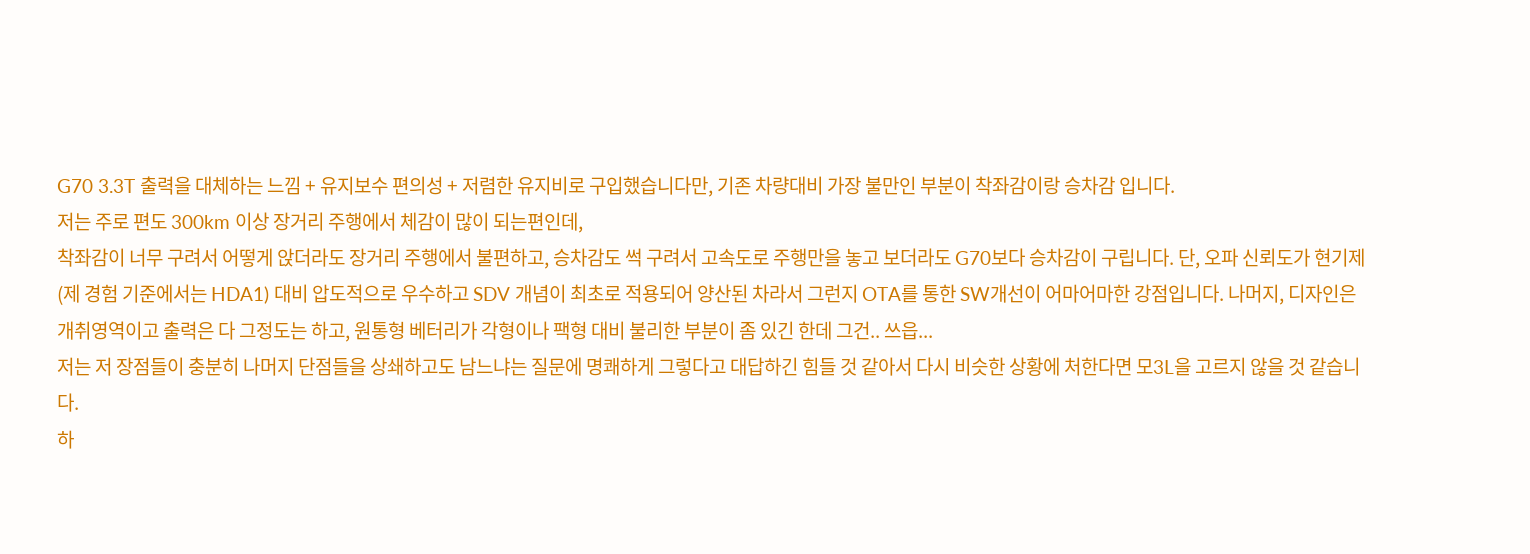G70 3.3T 출력을 대체하는 느낌 + 유지보수 편의성 + 저렴한 유지비로 구입했습니다만, 기존 차량대비 가장 불만인 부분이 착좌감이랑 승차감 입니다.
저는 주로 편도 300km 이상 장거리 주행에서 체감이 많이 되는편인데,
착좌감이 너무 구려서 어떻게 앉더라도 장거리 주행에서 불편하고, 승차감도 썩 구려서 고속도로 주행만을 놓고 보더라도 G70보다 승차감이 구립니다. 단, 오파 신뢰도가 현기제(제 경험 기준에서는 HDA1) 대비 압도적으로 우수하고 SDV 개념이 최초로 적용되어 양산된 차라서 그런지 OTA를 통한 SW개선이 어마어마한 강점입니다. 나머지, 디자인은 개취영역이고 출력은 다 그정도는 하고, 원통형 베터리가 각형이나 팩형 대비 불리한 부분이 좀 있긴 한데 그건.. 쓰읍...
저는 저 장점들이 충분히 나머지 단점들을 상쇄하고도 남느냐는 질문에 명쾌하게 그렇다고 대답하긴 힘들 것 같아서 다시 비슷한 상황에 처한다면 모3L을 고르지 않을 것 같습니다.
하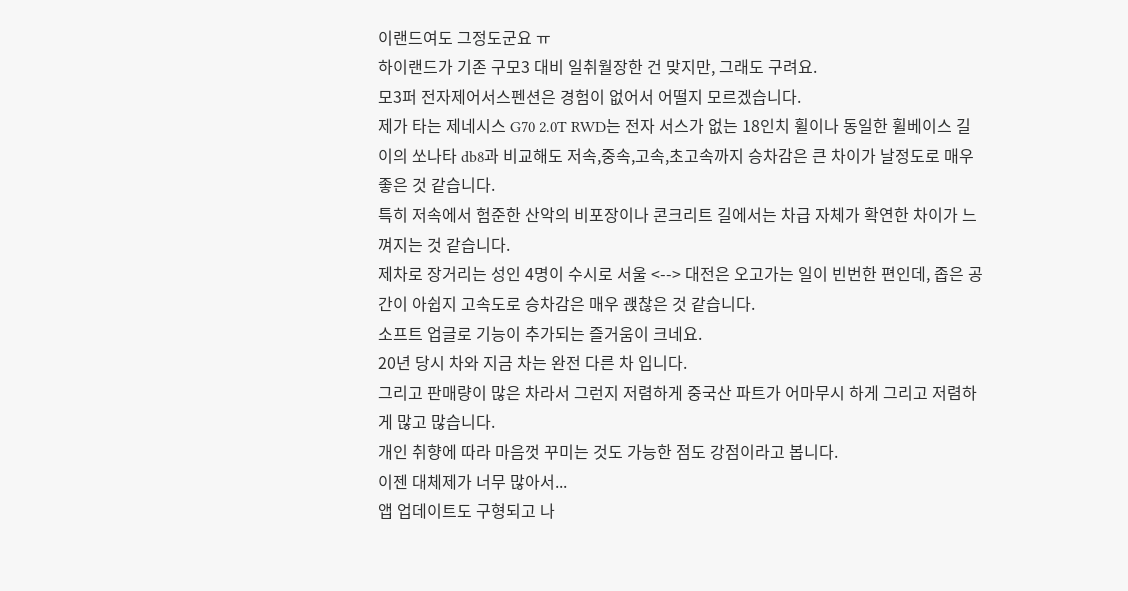이랜드여도 그정도군요 ㅠ
하이랜드가 기존 구모3 대비 일취월장한 건 맞지만, 그래도 구려요.
모3퍼 전자제어서스펜션은 경험이 없어서 어떨지 모르겠습니다.
제가 타는 제네시스 G70 2.0T RWD는 전자 서스가 없는 18인치 휠이나 동일한 휠베이스 길이의 쏘나타 db8과 비교해도 저속,중속,고속,초고속까지 승차감은 큰 차이가 날정도로 매우 좋은 것 같습니다.
특히 저속에서 험준한 산악의 비포장이나 콘크리트 길에서는 차급 자체가 확연한 차이가 느껴지는 것 같습니다.
제차로 장거리는 성인 4명이 수시로 서울 <--> 대전은 오고가는 일이 빈번한 편인데, 좁은 공간이 아쉽지 고속도로 승차감은 매우 괝찮은 것 같습니다.
소프트 업글로 기능이 추가되는 즐거움이 크네요.
20년 당시 차와 지금 차는 완전 다른 차 입니다.
그리고 판매량이 많은 차라서 그런지 저렴하게 중국산 파트가 어마무시 하게 그리고 저렴하게 많고 많습니다.
개인 취향에 따라 마음껏 꾸미는 것도 가능한 점도 강점이라고 봅니다.
이젠 대체제가 너무 많아서...
앱 업데이트도 구형되고 나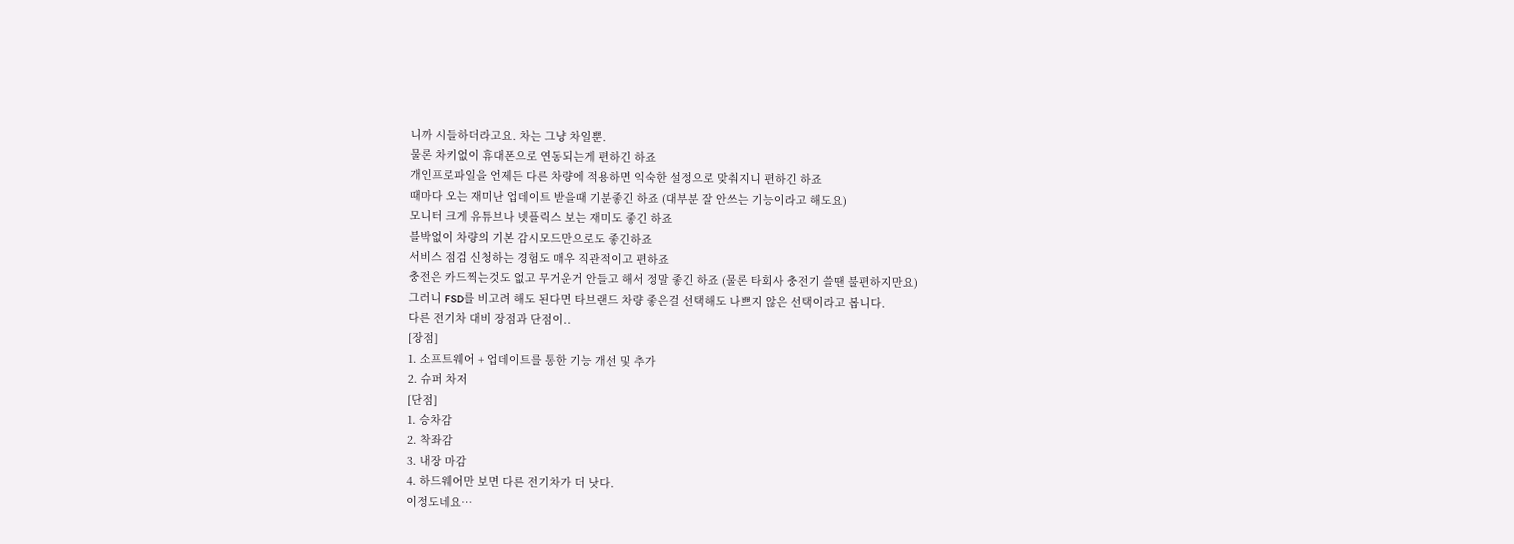니까 시들하더라고요. 차는 그냥 차일뿐.
물론 차키없이 휴대폰으로 연동되는게 편하긴 하죠
개인프로파일을 언제든 다른 차량에 적용하면 익숙한 설정으로 맞춰지니 편하긴 하죠
때마다 오는 재미난 업데이트 받을때 기분좋긴 하죠 (대부분 잘 안쓰는 기능이라고 해도요)
모니터 크게 유튜브나 넷플릭스 보는 재미도 좋긴 하죠
블박없이 차량의 기본 감시모드만으로도 좋긴하죠
서비스 점검 신청하는 경험도 매우 직관적이고 편하죠
충전은 카드찍는것도 없고 무거운거 안들고 해서 정말 좋긴 하죠 (물론 타회사 충전기 쓸땐 불편하지만요)
그러니 FSD를 비고려 해도 된다면 타브랜드 차량 좋은걸 선택해도 나쁘지 않은 선택이라고 봅니다.
다른 전기차 대비 장점과 단점이..
[장점]
1. 소프트웨어 + 업데이트를 통한 기능 개선 및 추가
2. 슈퍼 차저
[단점]
1. 승차감
2. 착좌감
3. 내장 마감
4. 하드웨어만 보면 다른 전기차가 더 낫다.
이정도네요…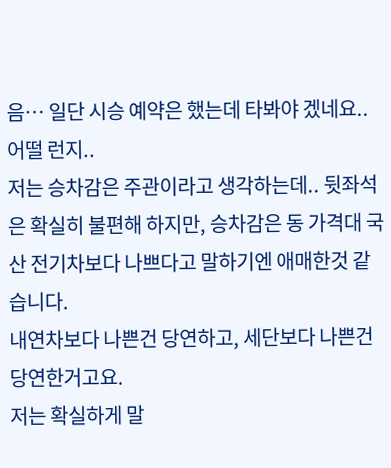음… 일단 시승 예약은 했는데 타봐야 겠네요.. 어떨 런지..
저는 승차감은 주관이라고 생각하는데.. 뒷좌석은 확실히 불편해 하지만, 승차감은 동 가격대 국산 전기차보다 나쁘다고 말하기엔 애매한것 같습니다.
내연차보다 나쁜건 당연하고, 세단보다 나쁜건 당연한거고요.
저는 확실하게 말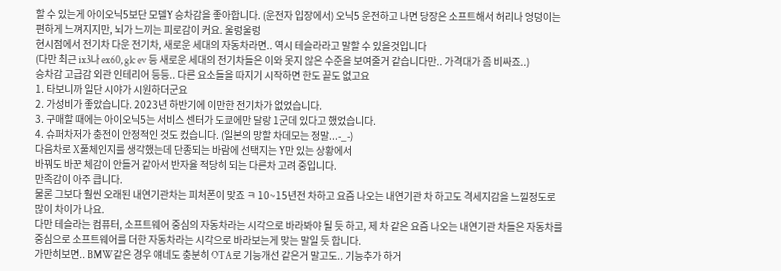할 수 있는게 아이오닉5보단 모델Y 승차감을 좋아합니다. (운전자 입장에서) 오닉5 운전하고 나면 당장은 소프트해서 허리나 엉덩이는 편하게 느껴지지만, 뇌가 느끼는 피로감이 커요. 울렁울렁
현시점에서 전기차 다운 전기차, 새로운 세대의 자동차라면.. 역시 테슬라라고 말할 수 있을것입니다
(다만 최근 ix3나 ex60, glc ev 등 새로운 세대의 전기차들은 이와 못지 않은 수준을 보여줄거 같습니다만.. 가격대가 좀 비싸죠..)
승차감 고급감 외관 인테리어 등등.. 다른 요소들을 따지기 시작하면 한도 끝도 없고요
1. 타보니까 일단 시야가 시원하더군요
2. 가성비가 좋았습니다. 2023년 하반기에 이만한 전기차가 없었습니다.
3. 구매할 때에는 아이오닉5는 서비스 센터가 도쿄에만 달랑 1군데 있다고 했었습니다.
4. 슈퍼차저가 충전이 안정적인 것도 컸습니다. (일본의 망할 차데모는 정말...-_-)
다음차로 X풀체인지를 생각했는데 단종되는 바람에 선택지는 Y만 있는 상황에서
바꿔도 바꾼 체감이 안들거 같아서 반자율 적당히 되는 다른차 고려 중입니다.
만족감이 아주 큽니다.
물론 그보다 훨씬 오래된 내연기관차는 피처폰이 맞죠 ㅋ 10~15년전 차하고 요즘 나오는 내연기관 차 하고도 격세지감을 느낄정도로 많이 차이가 나요.
다만 테슬라는 컴퓨터, 소프트웨어 중심의 자동차라는 시각으로 바라봐야 될 듯 하고, 제 차 같은 요즘 나오는 내연기관 차들은 자동차를 중심으로 소프트웨어를 더한 자동차라는 시각으로 바라보는게 맞는 말일 듯 합니다.
가만히보면.. BMW같은 경우 얘네도 충분히 OTA로 기능개선 같은거 말고도.. 기능추가 하거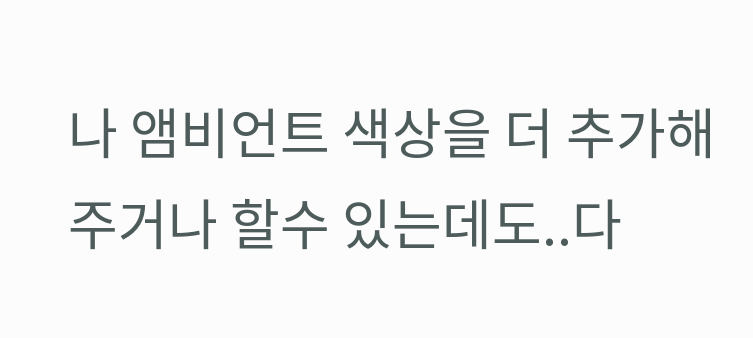나 앰비언트 색상을 더 추가해주거나 할수 있는데도..다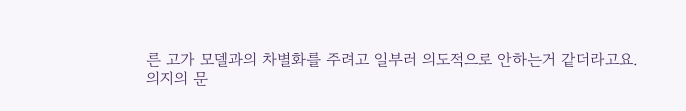른 고가 모델과의 차별화를 주려고 일부러 의도적으로 안하는거 같더라고요.
의지의 문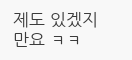제도 있겠지만요 ㅋㅋ